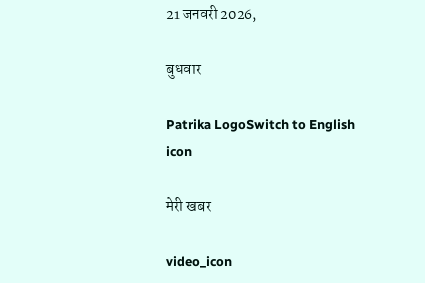21 जनवरी 2026,

बुधवार

Patrika LogoSwitch to English
icon

मेरी खबर

video_icon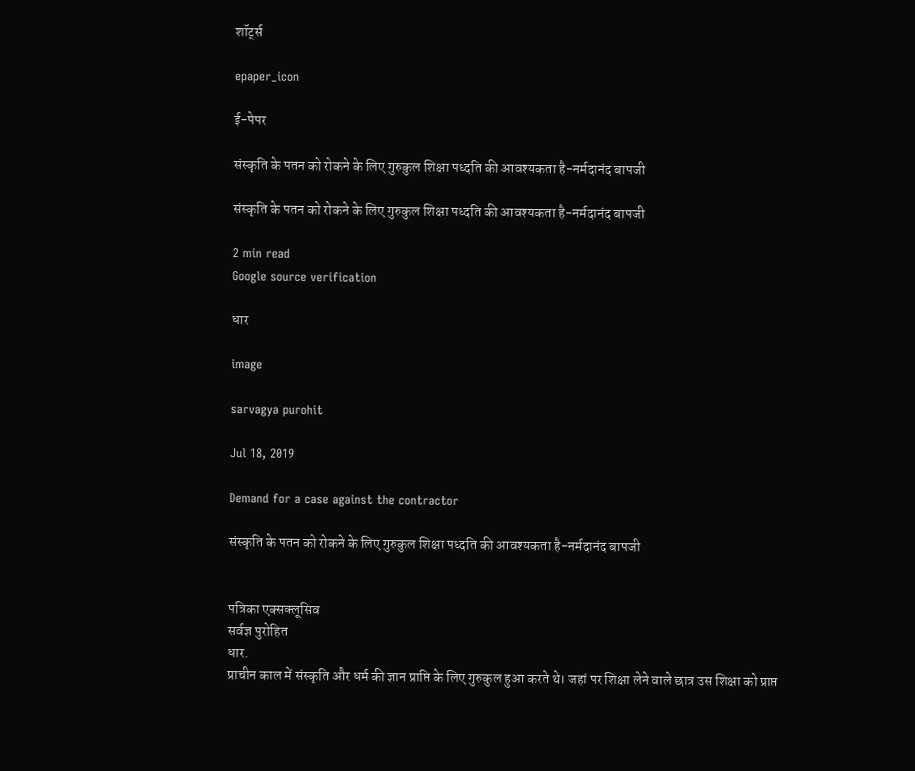शॉर्ट्स

epaper_icon

ई-पेपर

संस्कृति के पतन को रोकने के लिए गुरुकुल शिक्षा पध्दति की आवश्यकता है-नर्मदानंद बापजी

संस्कृति के पतन को रोकने के लिए गुरुकुल शिक्षा पध्दति की आवश्यकता है-नर्मदानंद बापजी

2 min read
Google source verification

धार

image

sarvagya purohit

Jul 18, 2019

Demand for a case against the contractor

संस्कृति के पतन को रोकने के लिए गुरुकुल शिक्षा पध्दति की आवश्यकता है-नर्मदानंद बापजी


पत्रिका एक्सक्लूसिव
सर्वज्ञ पुरोहित
धार.
प्राचीन काल में संस्कृति और धर्म की ज्ञान प्राप्ति के लिए गुरुकुल हुआ करते थे। जहां पर शिक्षा लेने वाले छात्र उस शिक्षा को प्राप्त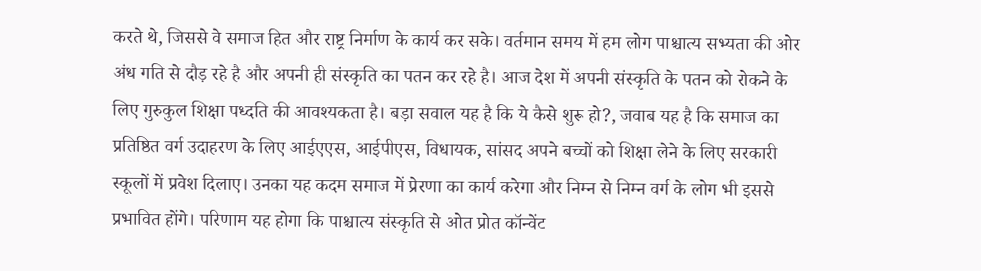करते थे, जिससे वे समाज हित और राष्ट्र निर्माण के कार्य कर सके। वर्तमान समय में हम लोग पाश्चात्य सभ्यता की ओर अंध गति से दौड़ रहे है और अपनी ही संस्कृति का पतन कर रहे है। आज देश में अपनी संस्कृति के पतन को रोकने के लिए गुरुकुल शिक्षा पध्दति की आवश्यकता है। बड़ा सवाल यह है कि ये कैसे शुरू हो?, जवाब यह है कि समाज का प्रतिष्ठित वर्ग उदाहरण के लिए आईएएस, आईपीएस, विधायक, सांसद अपने बच्चों को शिक्षा लेने के लिए सरकारी स्कूलों में प्रवेश दिलाए। उनका यह कदम समाज में प्रेरणा का कार्य करेगा और निम्न से निम्न वर्ग के लोग भी इससे प्रभावित होंगे। परिणाम यह होगा कि पाश्चात्य संस्कृति से ओत प्रोत कॉन्वेंट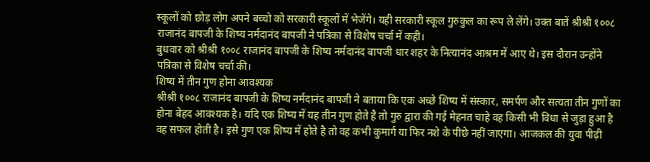स्कूलों को छोड़ लोग अपने बच्चो को सरकारी स्कूलों में भेजेंगे। यही सरकारी स्कूल गुरुकुल का रूप ले लेंगे। उक्त बातें श्रीश्री १००८ राजानंद बापजी के शिष्य नर्मदानंद बापजी ने पत्रिका से विशेष चर्चा में कही।
बुधवार को श्रीश्री १००८ राजानंद बापजी के शिष्य नर्मदानंद बापजी धार शहर के नित्यानंद आश्रम में आए थे। इस दौरान उन्होंने पत्रिका से विशेष चर्चा की।
शिष्य में तीन गुण होना आवश्यक
श्रीश्री १००८ राजानंद बापजी के शिष्य नर्मदानंद बापजी ने बताया कि एक अच्छे शिष्य में संस्कार, समर्पण और सत्यता तीन गुणों का होना बेहद आवश्यक है। यदि एक शिष्य में यह तीन गुण होते है तो गुरु द्वारा की गई मेहनत चाहे वह किसी भी विधा से जुड़ा हुआ है वह सफल होती है। इसे गुण एक शिष्य में होते है तो वह कभी कुमार्ग या फिर नशे के पीछे नहीं जाएगा। आजकल की युवा पीढ़ी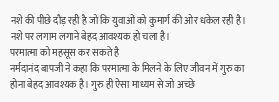नशे की पीछे दौड़ रही है जो कि युवाओं को कुमार्ग की ओर धकेल रही है। नशे पर लगाम लगाने बेहद आवश्यक हो चला है।
परमात्मा को महसूस कर सकते है
नर्मदानंद बापजी ने कहा कि परमात्मा के मिलने के लिए जीवन में गुरु का होना बेहद आवश्यक है। गुरु ही ऐसा माध्यम से जो अच्छे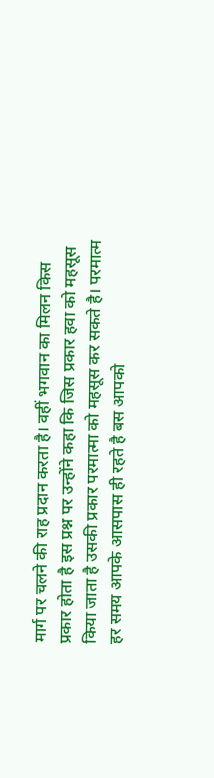मार्ग पर चलने की राह प्रदान करता है। वहीं भगवान का मिलन किस प्रकार होता है इस प्रश्न पर उन्होंने कहा कि जिस प्रकार हवा को महसूस किया जाता है उसकी प्रकार परमात्मा को महसूस कर सकते है। परमात्म हर समय आपके आसपास ही रहते है बस आपको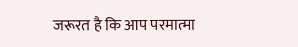जरूरत है कि आप परमात्मा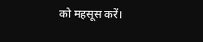को महसूस करें।